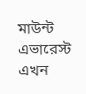মাউন্ট এভারেস্ট এখন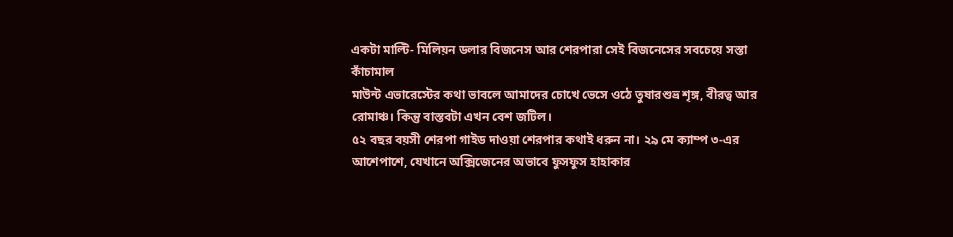একটা মাল্টি- মিলিয়ন ডলার বিজনেস আর শেরপারা সেই বিজনেসের সবচেয়ে সস্তা কাঁচামাল
মাউন্ট এভারেস্টের কথা ভাবলে আমাদের চোখে ভেসে ওঠে তুষারশুভ্র শৃঙ্গ, বীরত্ব আর রোমাঞ্চ। কিন্তু বাস্তবটা এখন বেশ জটিল।
৫২ বছর বয়সী শেরপা গাইড দাওয়া শেরপার কথাই ধরুন না। ২৯ মে ক্যাম্প ৩-এর আশেপাশে, যেখানে অক্সিজেনের অভাবে ফুসফুস হাহাকার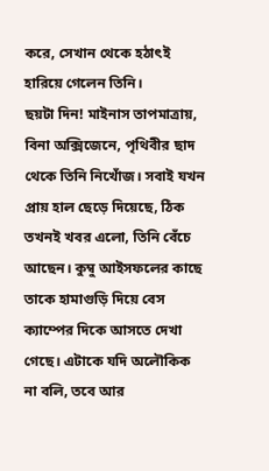করে, সেখান থেকে হঠাৎই হারিয়ে গেলেন তিনি।
ছয়টা দিন! মাইনাস তাপমাত্রায়, বিনা অক্সিজেনে, পৃথিবীর ছাদ থেকে তিনি নিখোঁজ। সবাই যখন প্রায় হাল ছেড়ে দিয়েছে, ঠিক তখনই খবর এলো, তিনি বেঁচে আছেন। কুম্বু আইসফলের কাছে তাকে হামাগুড়ি দিয়ে বেস ক্যাম্পের দিকে আসতে দেখা গেছে। এটাকে যদি অলৌকিক না বলি, তবে আর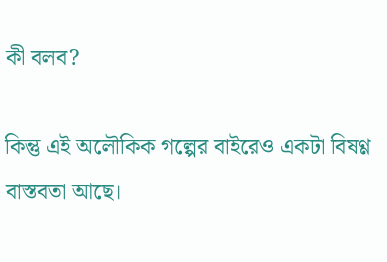কী বলব?

কিন্তু এই অলৌকিক গল্পের বাইরেও একটা বিষণ্ণ বাস্তবতা আছে।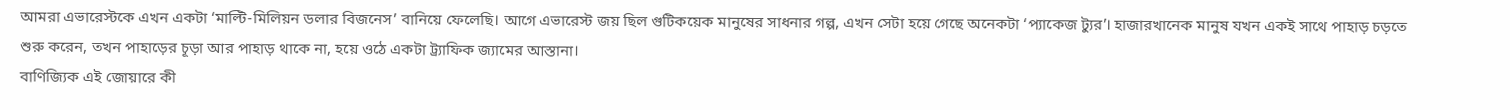আমরা এভারেস্টকে এখন একটা ‘মাল্টি-মিলিয়ন ডলার বিজনেস’ বানিয়ে ফেলেছি। আগে এভারেস্ট জয় ছিল গুটিকয়েক মানুষের সাধনার গল্প, এখন সেটা হয়ে গেছে অনেকটা ‘প্যাকেজ ট্যুর’। হাজারখানেক মানুষ যখন একই সাথে পাহাড় চড়তে শুরু করেন, তখন পাহাড়ের চূড়া আর পাহাড় থাকে না, হয়ে ওঠে একটা ট্র্যাফিক জ্যামের আস্তানা।
বাণিজ্যিক এই জোয়ারে কী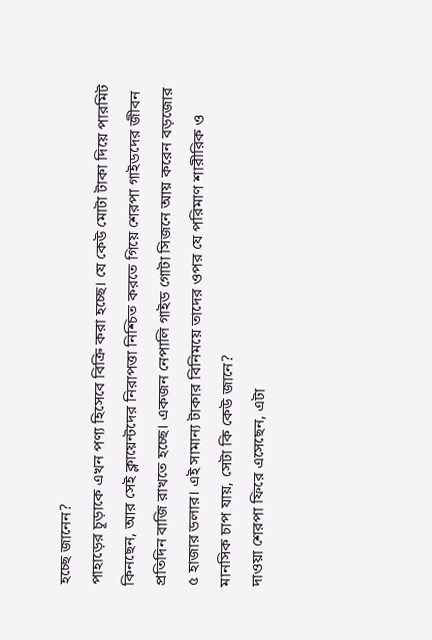হচ্ছে জানেন?
পাহাড়ের চূড়াকে এখন পণ্য হিসেবে বিক্রি করা হচ্ছে। যে কেউ মোটা টাকা দিয়ে পারমিট কিনছেন, আর সেই ক্লায়েন্টদের নিরাপত্তা নিশ্চিত করতে গিয়ে শেরপা গাইডদের জীবন প্রতিদিন বাজি রাখতে হচ্ছে। একজন নেপালি গাইড গোটা সিজনে আয় করেন বড়জোর ৫ হাজার ডলার। এই সামান্য টাকার বিনিময়ে তাদের ওপর যে পরিমাণ শারীরিক ও মানসিক চাপ যায়, সেটা কি কেউ জানে?
দাওয়া শেরপা ফিরে এসেছেন, এটা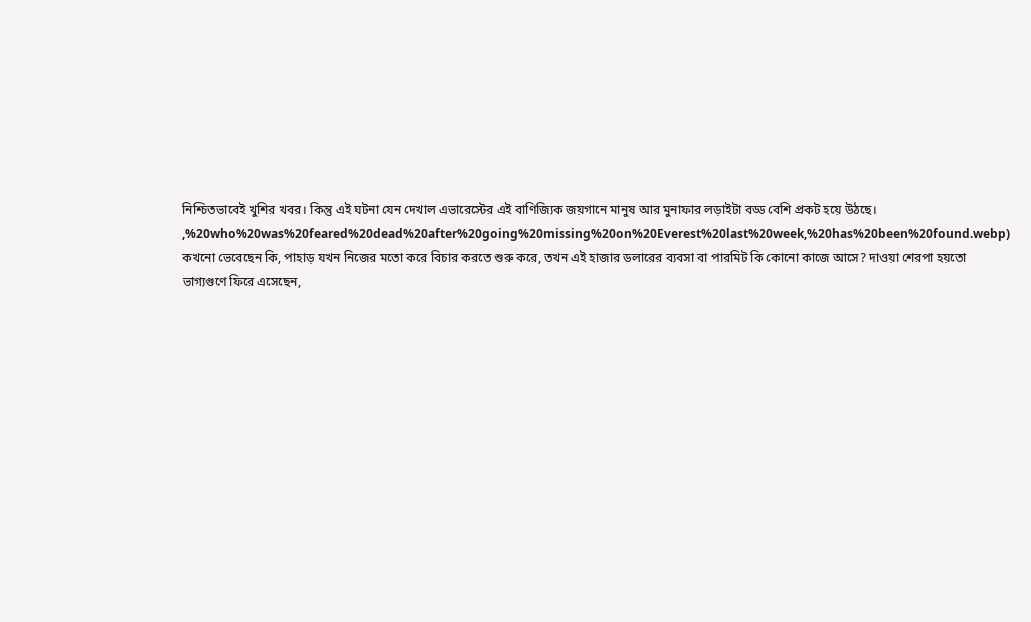নিশ্চিতভাবেই খুশির খবর। কিন্তু এই ঘটনা যেন দেখাল এভারেস্টের এই বাণিজ্যিক জয়গানে মানুষ আর মুনাফার লড়াইটা বড্ড বেশি প্রকট হয়ে উঠছে।
,%20who%20was%20feared%20dead%20after%20going%20missing%20on%20Everest%20last%20week,%20has%20been%20found.webp)
কখনো ভেবেছেন কি, পাহাড় যখন নিজের মতো করে বিচার করতে শুরু করে, তখন এই হাজার ডলারের ব্যবসা বা পারমিট কি কোনো কাজে আসে? দাওয়া শেরপা হয়তো ভাগ্যগুণে ফিরে এসেছেন,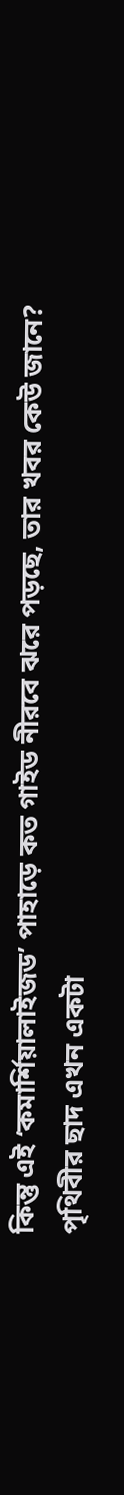কিন্তু এই ‘কমার্শিয়ালাইজড’ পাহাড়ে কত গাইড নীরবে ঝরে পড়ছে, তার খবর কেউ জানে?
পৃথিবীর ছাদ এখন একটা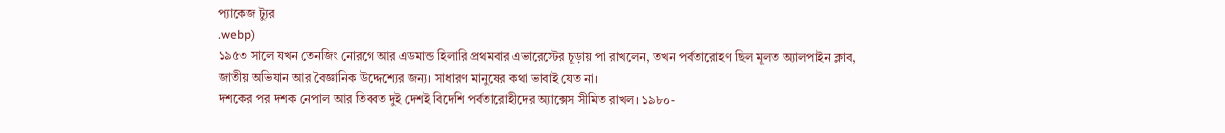প্যাকেজ ট্যুর
.webp)
১৯৫৩ সালে যখন তেনজিং নোরগে আর এডমান্ড হিলারি প্রথমবার এভারেস্টের চূড়ায় পা রাখলেন, তখন পর্বতারোহণ ছিল মূলত অ্যালপাইন ক্লাব, জাতীয় অভিযান আর বৈজ্ঞানিক উদ্দেশ্যের জন্য। সাধারণ মানুষের কথা ভাবাই যেত না।
দশকের পর দশক নেপাল আর তিব্বত দুই দেশই বিদেশি পর্বতারোহীদের অ্যাক্সেস সীমিত রাখল। ১৯৮০-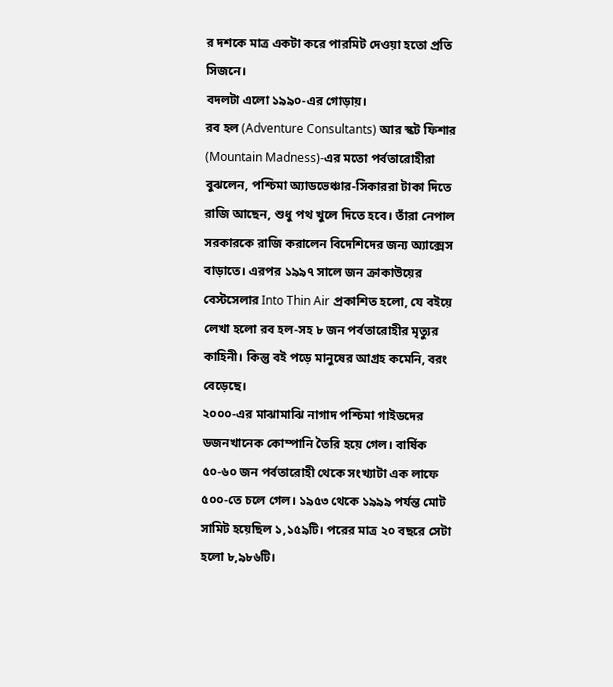র দশকে মাত্র একটা করে পারমিট দেওয়া হতো প্রতি সিজনে।
বদলটা এলো ১৯৯০-এর গোড়ায়।
রব হল (Adventure Consultants) আর স্কট ফিশার (Mountain Madness)-এর মতো পর্বতারোহীরা বুঝলেন, পশ্চিমা অ্যাডভেঞ্চার-সিকাররা টাকা দিতে রাজি আছেন, শুধু পথ খুলে দিতে হবে। তাঁরা নেপাল সরকারকে রাজি করালেন বিদেশিদের জন্য অ্যাক্সেস বাড়াতে। এরপর ১৯৯৭ সালে জন ক্রাকাউয়ের বেস্টসেলার Into Thin Air প্রকাশিত হলো, যে বইয়ে লেখা হলো রব হল-সহ ৮ জন পর্বতারোহীর মৃত্যুর কাহিনী। কিন্তু বই পড়ে মানুষের আগ্রহ কমেনি, বরং বেড়েছে।
২০০০-এর মাঝামাঝি নাগাদ পশ্চিমা গাইডদের ডজনখানেক কোম্পানি তৈরি হয়ে গেল। বার্ষিক ৫০-৬০ জন পর্বতারোহী থেকে সংখ্যাটা এক লাফে ৫০০-তে চলে গেল। ১৯৫৩ থেকে ১৯৯৯ পর্যন্ত মোট সামিট হয়েছিল ১,১৫৯টি। পরের মাত্র ২০ বছরে সেটা হলো ৮,৯৮৬টি।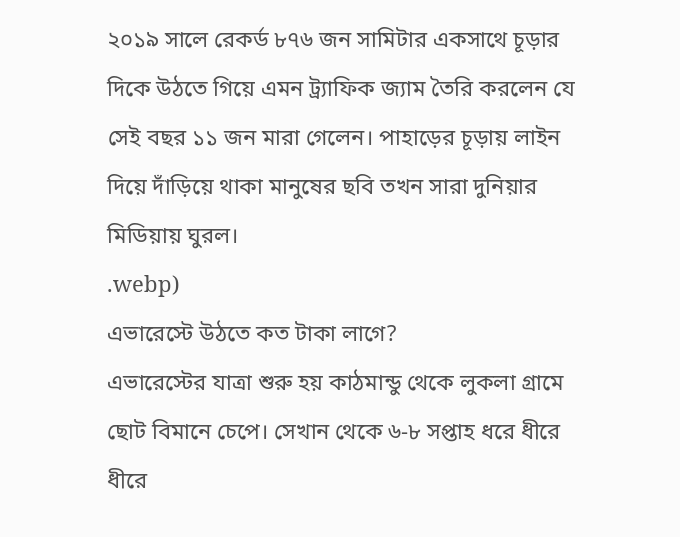২০১৯ সালে রেকর্ড ৮৭৬ জন সামিটার একসাথে চূড়ার দিকে উঠতে গিয়ে এমন ট্র্যাফিক জ্যাম তৈরি করলেন যে সেই বছর ১১ জন মারা গেলেন। পাহাড়ের চূড়ায় লাইন দিয়ে দাঁড়িয়ে থাকা মানুষের ছবি তখন সারা দুনিয়ার মিডিয়ায় ঘুরল।
.webp)
এভারেস্টে উঠতে কত টাকা লাগে?
এভারেস্টের যাত্রা শুরু হয় কাঠমান্ডু থেকে লুকলা গ্রামে ছোট বিমানে চেপে। সেখান থেকে ৬-৮ সপ্তাহ ধরে ধীরে ধীরে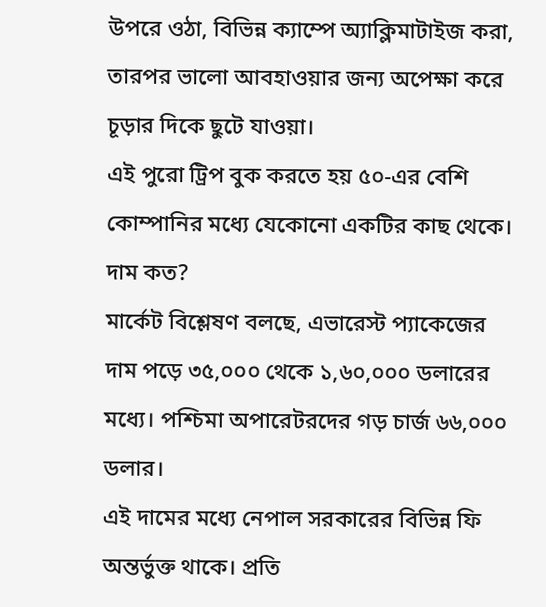উপরে ওঠা, বিভিন্ন ক্যাম্পে অ্যাক্লিমাটাইজ করা, তারপর ভালো আবহাওয়ার জন্য অপেক্ষা করে চূড়ার দিকে ছুটে যাওয়া।
এই পুরো ট্রিপ বুক করতে হয় ৫০-এর বেশি কোম্পানির মধ্যে যেকোনো একটির কাছ থেকে। দাম কত?
মার্কেট বিশ্লেষণ বলছে, এভারেস্ট প্যাকেজের দাম পড়ে ৩৫,০০০ থেকে ১,৬০,০০০ ডলারের মধ্যে। পশ্চিমা অপারেটরদের গড় চার্জ ৬৬,০০০ ডলার।
এই দামের মধ্যে নেপাল সরকারের বিভিন্ন ফি অন্তর্ভুক্ত থাকে। প্রতি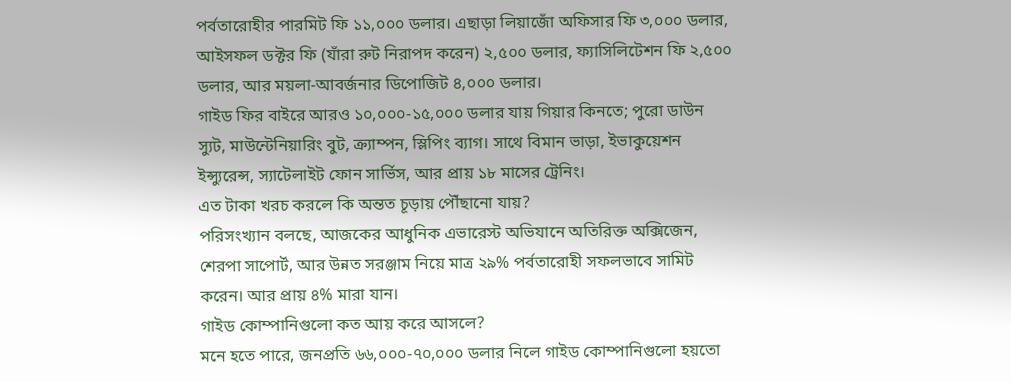পর্বতারোহীর পারমিট ফি ১১,০০০ ডলার। এছাড়া লিয়াজোঁ অফিসার ফি ৩,০০০ ডলার, আইসফল ডক্টর ফি (যাঁরা রুট নিরাপদ করেন) ২,৫০০ ডলার, ফ্যাসিলিটেশন ফি ২,৫০০ ডলার, আর ময়লা-আবর্জনার ডিপোজিট ৪,০০০ ডলার।
গাইড ফির বাইরে আরও ১০,০০০-১৫,০০০ ডলার যায় গিয়ার কিনতে; পুরো ডাউন স্যুট, মাউন্টেনিয়ারিং বুট, ক্র্যাম্পন, স্লিপিং ব্যাগ। সাথে বিমান ভাড়া, ইভাকুয়েশন ইন্স্যুরেন্স, স্যাটেলাইট ফোন সার্ভিস, আর প্রায় ১৮ মাসের ট্রেনিং।
এত টাকা খরচ করলে কি অন্তত চূড়ায় পৌঁছানো যায়?
পরিসংখ্যান বলছে, আজকের আধুনিক এভারেস্ট অভিযানে অতিরিক্ত অক্সিজেন, শেরপা সাপোর্ট, আর উন্নত সরঞ্জাম নিয়ে মাত্র ২৯% পর্বতারোহী সফলভাবে সামিট করেন। আর প্রায় ৪% মারা যান।
গাইড কোম্পানিগুলো কত আয় করে আসলে?
মনে হতে পারে, জনপ্রতি ৬৬,০০০-৭০,০০০ ডলার নিলে গাইড কোম্পানিগুলো হয়তো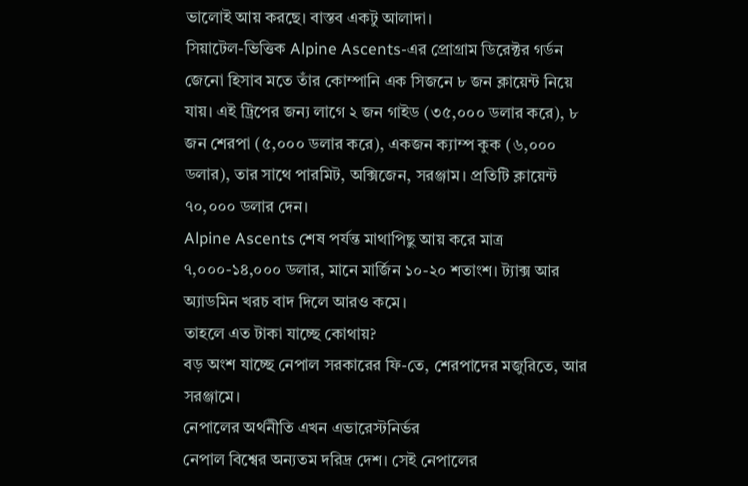ভালোই আয় করছে। বাস্তব একটু আলাদা।
সিয়াটেল-ভিত্তিক Alpine Ascents-এর প্রোগ্রাম ডিরেক্টর গর্ডন জেনো হিসাব মতে তাঁর কোম্পানি এক সিজনে ৮ জন ক্লায়েন্ট নিয়ে যায়। এই ট্রিপের জন্য লাগে ২ জন গাইড (৩৫,০০০ ডলার করে), ৮ জন শেরপা (৫,০০০ ডলার করে), একজন ক্যাম্প কুক (৬,০০০ ডলার), তার সাথে পারমিট, অক্সিজেন, সরঞ্জাম। প্রতিটি ক্লায়েন্ট ৭০,০০০ ডলার দেন।
Alpine Ascents শেষ পর্যন্ত মাথাপিছু আয় করে মাত্র ৭,০০০-১৪,০০০ ডলার, মানে মার্জিন ১০-২০ শতাংশ। ট্যাক্স আর অ্যাডমিন খরচ বাদ দিলে আরও কমে।
তাহলে এত টাকা যাচ্ছে কোথায়?
বড় অংশ যাচ্ছে নেপাল সরকারের ফি-তে, শেরপাদের মজুরিতে, আর সরঞ্জামে।
নেপালের অর্থনীতি এখন এভারেস্টনির্ভর
নেপাল বিশ্বের অন্যতম দরিদ্র দেশ। সেই নেপালের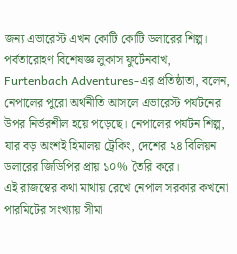জন্য এভারেস্ট এখন কোটি কোটি ডলারের শিল্প।
পর্বতারোহণ বিশেষজ্ঞ লুকাস ফুর্টেনবাখ, Furtenbach Adventures-এর প্রতিষ্ঠাতা, বলেন, নেপালের পুরো অর্থনীতি আসলে এভারেস্ট পর্যটনের উপর নির্ভরশীল হয়ে পড়েছে। নেপালের পর্যটন শিল্প, যার বড় অংশই হিমালয় ট্রেকিং, দেশের ২৪ বিলিয়ন ডলারের জিডিপির প্রায় ১০% তৈরি করে।
এই রাজস্বের কথা মাথায় রেখে নেপাল সরকার কখনো পারমিটের সংখ্যায় সীমা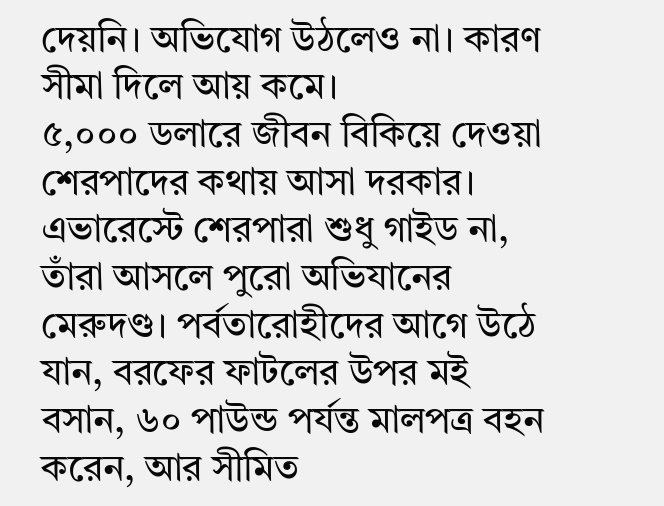দেয়নি। অভিযোগ উঠলেও না। কারণ সীমা দিলে আয় কমে।
৫,০০০ ডলারে জীবন বিকিয়ে দেওয়া
শেরপাদের কথায় আসা দরকার।
এভারেস্টে শেরপারা শুধু গাইড না, তাঁরা আসলে পুরো অভিযানের মেরুদণ্ড। পর্বতারোহীদের আগে উঠে যান, বরফের ফাটলের উপর মই বসান, ৬০ পাউন্ড পর্যন্ত মালপত্র বহন করেন, আর সীমিত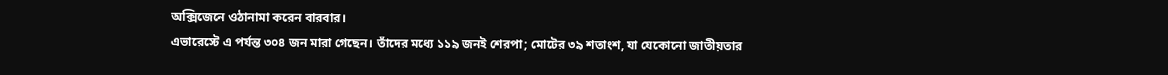অক্সিজেনে ওঠানামা করেন বারবার।
এভারেস্টে এ পর্যন্ত ৩০৪ জন মারা গেছেন। তাঁদের মধ্যে ১১৯ জনই শেরপা; মোটের ৩৯ শতাংশ, যা যেকোনো জাতীয়তার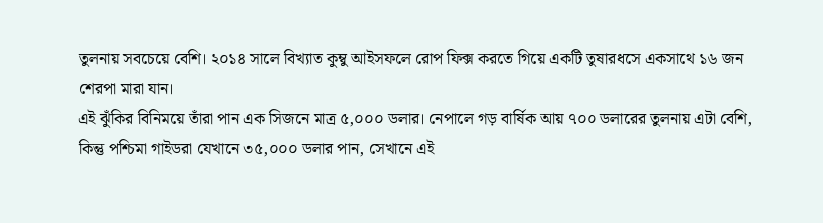তুলনায় সবচেয়ে বেশি। ২০১৪ সালে বিখ্যাত কুম্বু আইসফলে রোপ ফিক্স করতে গিয়ে একটি তুষারধসে একসাথে ১৬ জন শেরপা মারা যান।
এই ঝুঁকির বিনিময়ে তাঁরা পান এক সিজনে মাত্র ৫,০০০ ডলার। নেপালে গড় বার্ষিক আয় ৭০০ ডলারের তুলনায় এটা বেশি, কিন্তু পশ্চিমা গাইডরা যেখানে ৩৫,০০০ ডলার পান, সেখানে এই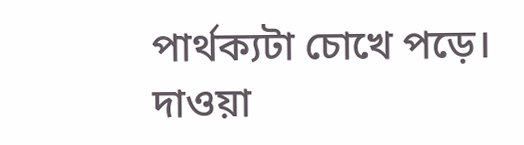পার্থক্যটা চোখে পড়ে।
দাওয়া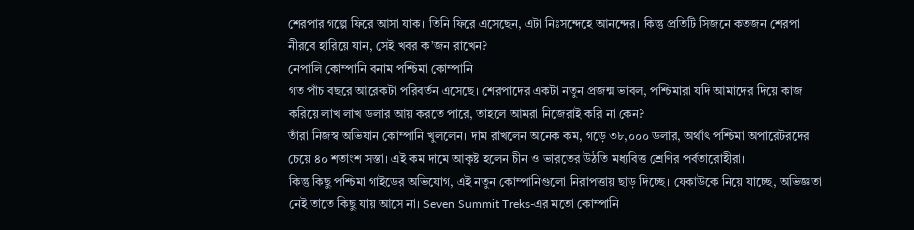শেরপার গল্পে ফিরে আসা যাক। তিনি ফিরে এসেছেন, এটা নিঃসন্দেহে আনন্দের। কিন্তু প্রতিটি সিজনে কতজন শেরপা নীরবে হারিয়ে যান, সেই খবর ক’জন রাখেন?
নেপালি কোম্পানি বনাম পশ্চিমা কোম্পানি
গত পাঁচ বছরে আরেকটা পরিবর্তন এসেছে। শেরপাদের একটা নতুন প্রজন্ম ভাবল, পশ্চিমারা যদি আমাদের দিয়ে কাজ করিয়ে লাখ লাখ ডলার আয় করতে পারে, তাহলে আমরা নিজেরাই করি না কেন?
তাঁরা নিজস্ব অভিযান কোম্পানি খুললেন। দাম রাখলেন অনেক কম, গড়ে ৩৮,০০০ ডলার, অর্থাৎ পশ্চিমা অপারেটরদের চেয়ে ৪০ শতাংশ সস্তা। এই কম দামে আকৃষ্ট হলেন চীন ও ভারতের উঠতি মধ্যবিত্ত শ্রেণির পর্বতারোহীরা।
কিন্তু কিছু পশ্চিমা গাইডের অভিযোগ, এই নতুন কোম্পানিগুলো নিরাপত্তায় ছাড় দিচ্ছে। যেকাউকে নিয়ে যাচ্ছে, অভিজ্ঞতা নেই তাতে কিছু যায় আসে না। Seven Summit Treks-এর মতো কোম্পানি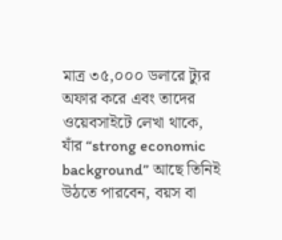মাত্র ৩৫,০০০ ডলারে ট্যুর অফার করে এবং তাদের ওয়েবসাইটে লেখা থাকে, যাঁর “strong economic background” আছে তিনিই উঠতে পারবেন, বয়স বা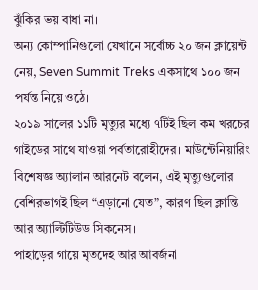ঝুঁকির ভয় বাধা না।
অন্য কোম্পানিগুলো যেখানে সর্বোচ্চ ২০ জন ক্লায়েন্ট নেয়, Seven Summit Treks একসাথে ১০০ জন পর্যন্ত নিয়ে ওঠে।
২০১৯ সালের ১১টি মৃত্যুর মধ্যে ৭টিই ছিল কম খরচের গাইডের সাথে যাওয়া পর্বতারোহীদের। মাউন্টেনিয়ারিং বিশেষজ্ঞ অ্যালান আরনেট বলেন, এই মৃত্যুগুলোর বেশিরভাগই ছিল “এড়ানো যেত”, কারণ ছিল ক্লান্তি আর অ্যাল্টিটিউড সিকনেস।
পাহাড়ের গায়ে মৃতদেহ আর আবর্জনা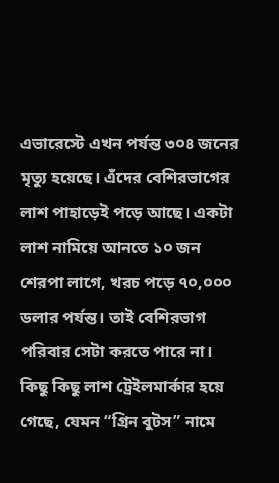এভারেস্টে এখন পর্যন্ত ৩০৪ জনের মৃত্যু হয়েছে। এঁদের বেশিরভাগের লাশ পাহাড়েই পড়ে আছে। একটা লাশ নামিয়ে আনতে ১০ জন শেরপা লাগে, খরচ পড়ে ৭০,০০০ ডলার পর্যন্ত। তাই বেশিরভাগ পরিবার সেটা করতে পারে না। কিছু কিছু লাশ ট্রেইলমার্কার হয়ে গেছে, যেমন “গ্রিন বুটস” নামে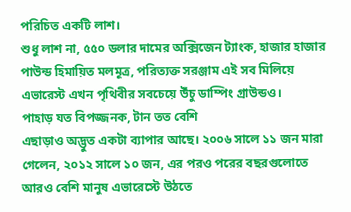পরিচিত একটি লাশ।
শুধু লাশ না, ৫৫০ ডলার দামের অক্সিজেন ট্যাংক, হাজার হাজার পাউন্ড হিমায়িত মলমূত্র, পরিত্যক্ত সরঞ্জাম এই সব মিলিয়ে এভারেস্ট এখন পৃথিবীর সবচেয়ে উঁচু ডাম্পিং গ্রাউন্ডও।
পাহাড় যত বিপজ্জনক, টান তত বেশি
এছাড়াও অদ্ভুত একটা ব্যাপার আছে। ২০০৬ সালে ১১ জন মারা গেলেন, ২০১২ সালে ১০ জন, এর পরও পরের বছরগুলোতে আরও বেশি মানুষ এভারেস্টে উঠতে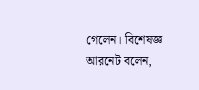গেলেন। বিশেষজ্ঞ আরনেট বলেন,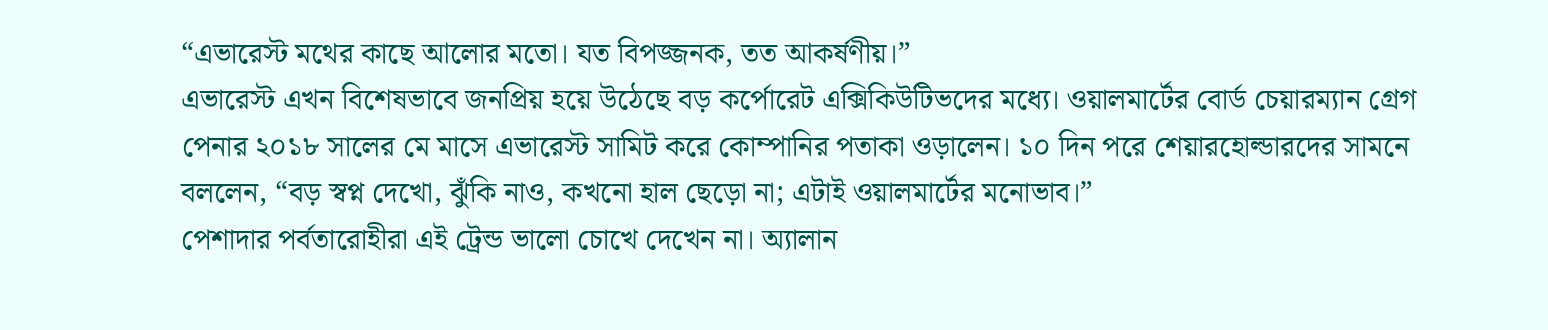“এভারেস্ট মথের কাছে আলোর মতো। যত বিপজ্জনক, তত আকর্ষণীয়।”
এভারেস্ট এখন বিশেষভাবে জনপ্রিয় হয়ে উঠেছে বড় কর্পোরেট এক্সিকিউটিভদের মধ্যে। ওয়ালমার্টের বোর্ড চেয়ারম্যান গ্রেগ পেনার ২০১৮ সালের মে মাসে এভারেস্ট সামিট করে কোম্পানির পতাকা ওড়ালেন। ১০ দিন পরে শেয়ারহোল্ডারদের সামনে বললেন, “বড় স্বপ্ন দেখো, ঝুঁকি নাও, কখনো হাল ছেড়ো না; এটাই ওয়ালমার্টের মনোভাব।”
পেশাদার পর্বতারোহীরা এই ট্রেন্ড ভালো চোখে দেখেন না। অ্যালান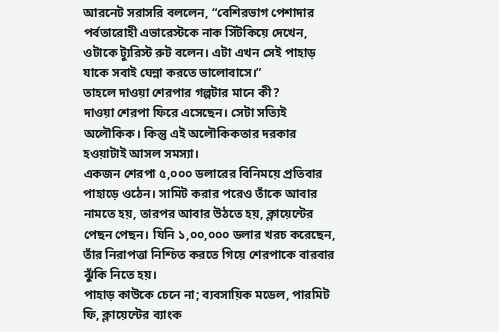আরনেট সরাসরি বললেন, “বেশিরভাগ পেশাদার পর্বতারোহী এভারেস্টকে নাক সিঁটকিয়ে দেখেন, ওটাকে ট্যুরিস্ট রুট বলেন। এটা এখন সেই পাহাড় যাকে সবাই ঘেন্না করতে ভালোবাসে।”
তাহলে দাওয়া শেরপার গল্পটার মানে কী?
দাওয়া শেরপা ফিরে এসেছেন। সেটা সত্যিই অলৌকিক। কিন্তু এই অলৌকিকতার দরকার হওয়াটাই আসল সমস্যা।
একজন শেরপা ৫,০০০ ডলারের বিনিময়ে প্রতিবার পাহাড়ে ওঠেন। সামিট করার পরেও তাঁকে আবার নামতে হয়, তারপর আবার উঠতে হয়, ক্লায়েন্টের পেছন পেছন। যিনি ১,০০,০০০ ডলার খরচ করেছেন, তাঁর নিরাপত্তা নিশ্চিত করতে গিয়ে শেরপাকে বারবার ঝুঁকি নিতে হয়।
পাহাড় কাউকে চেনে না; ব্যবসায়িক মডেল, পারমিট ফি, ক্লায়েন্টের ব্যাংক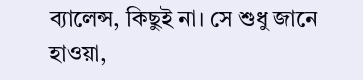ব্যালেন্স, কিছুই না। সে শুধু জানে হাওয়া,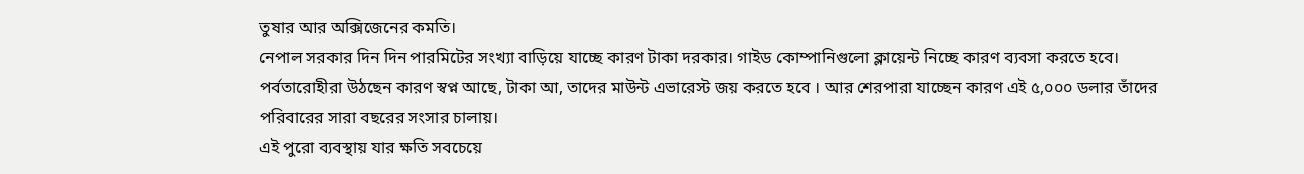তুষার আর অক্সিজেনের কমতি।
নেপাল সরকার দিন দিন পারমিটের সংখ্যা বাড়িয়ে যাচ্ছে কারণ টাকা দরকার। গাইড কোম্পানিগুলো ক্লায়েন্ট নিচ্ছে কারণ ব্যবসা করতে হবে। পর্বতারোহীরা উঠছেন কারণ স্বপ্ন আছে, টাকা আ, তাদের মাউন্ট এভারেস্ট জয় করতে হবে । আর শেরপারা যাচ্ছেন কারণ এই ৫,০০০ ডলার তাঁদের পরিবারের সারা বছরের সংসার চালায়।
এই পুরো ব্যবস্থায় যার ক্ষতি সবচেয়ে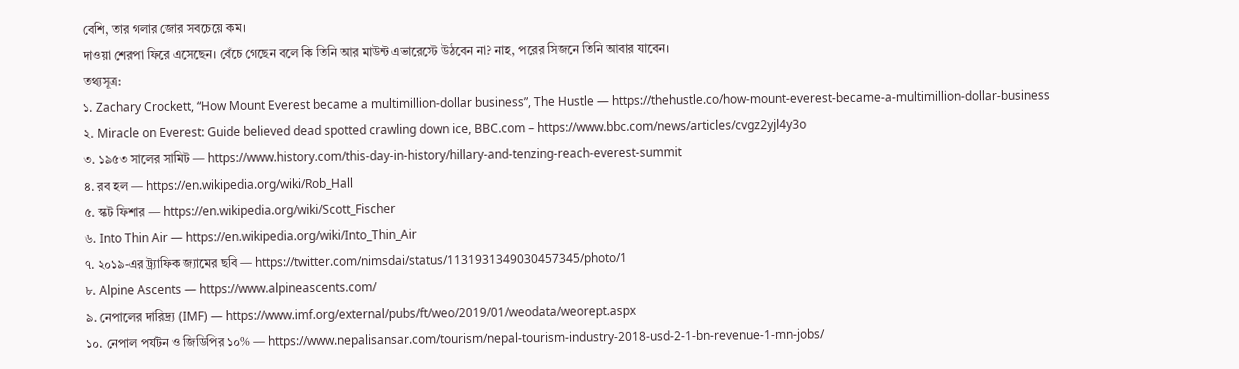বেশি, তার গলার জোর সবচেয়ে কম।
দাওয়া শেরপা ফিরে এসেছেন। বেঁচে গেছেন বলে কি তিনি আর মাউন্ট এভারেস্টে উঠবেন না? নাহ, পরের সিজনে তিনি আবার যাবেন।
তথ্যসূত্র:
১. Zachary Crockett, “How Mount Everest became a multimillion-dollar business”, The Hustle — https://thehustle.co/how-mount-everest-became-a-multimillion-dollar-business
২. Miracle on Everest: Guide believed dead spotted crawling down ice, BBC.com – https://www.bbc.com/news/articles/cvgz2yjl4y3o
৩. ১৯৫৩ সালের সামিট — https://www.history.com/this-day-in-history/hillary-and-tenzing-reach-everest-summit
৪. রব হল — https://en.wikipedia.org/wiki/Rob_Hall
৫. স্কট ফিশার — https://en.wikipedia.org/wiki/Scott_Fischer
৬. Into Thin Air — https://en.wikipedia.org/wiki/Into_Thin_Air
৭. ২০১৯-এর ট্র্যাফিক জ্যামের ছবি — https://twitter.com/nimsdai/status/1131931349030457345/photo/1
৮. Alpine Ascents — https://www.alpineascents.com/
৯. নেপালের দারিদ্র্য (IMF) — https://www.imf.org/external/pubs/ft/weo/2019/01/weodata/weorept.aspx
১০. নেপাল পর্যটন ও জিডিপির ১০% — https://www.nepalisansar.com/tourism/nepal-tourism-industry-2018-usd-2-1-bn-revenue-1-mn-jobs/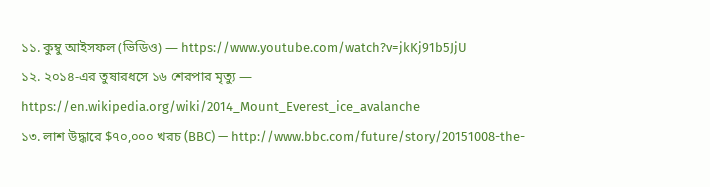১১. কুম্বু আইসফল (ভিডিও) — https://www.youtube.com/watch?v=jkKj91b5JjU
১২. ২০১৪-এর তুষারধসে ১৬ শেরপার মৃত্যু — https://en.wikipedia.org/wiki/2014_Mount_Everest_ice_avalanche
১৩. লাশ উদ্ধারে $৭০,০০০ খরচ (BBC) — http://www.bbc.com/future/story/20151008-the-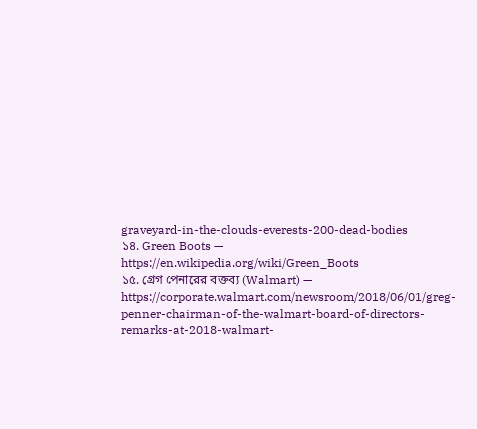graveyard-in-the-clouds-everests-200-dead-bodies
১৪. Green Boots — https://en.wikipedia.org/wiki/Green_Boots
১৫. গ্রেগ পেনারের বক্তব্য (Walmart) — https://corporate.walmart.com/newsroom/2018/06/01/greg-penner-chairman-of-the-walmart-board-of-directors-remarks-at-2018-walmart-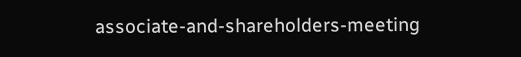associate-and-shareholders-meeting